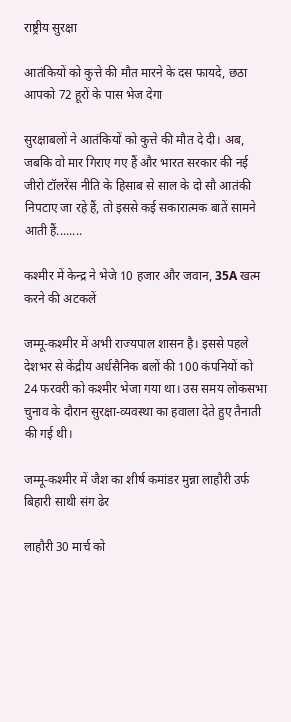राष्ट्रीय सुरक्षा

आतंकियों को कुत्ते की मौत मारने के दस फायदे, छठा आपको 72 हूरों के पास भेज देगा

सुरक्षाबलों ने आतंकियों को कुत्ते की मौत दे दी। अब, जबकि वो मार गिराए गए हैं और भारत सरकार की नई जीरो टॉलरेंस नीति के हिसाब से साल के दो सौ आतंकी निपटाए जा रहे हैं, तो इससे कई सकारात्मक बातें सामने आती हैं........

कश्मीर में केन्द्र ने भेजे 10 हजार और जवान, 35A खत्म करने की अटकलें

जम्मू-कश्मीर में अभी राज्यपाल शासन है। इससे पहले देशभर से केंद्रीय अर्धसैनिक बलों की 100 कंपनियों को 24 फरवरी को कश्मीर भेजा गया था। उस समय लोकसभा चुनाव के दौरान सुरक्षा-व्यवस्था का हवाला देते हुए तैनाती की गई थी।

जम्मू-कश्मीर में जैश का शीर्ष कमांडर मुन्ना लाहौरी उर्फ बिहारी साथी संग ढेर

लाहौरी 30 मार्च को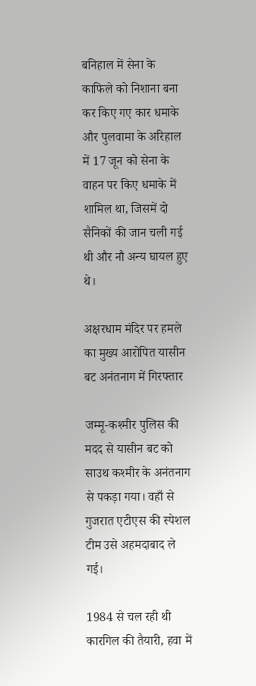बनिहाल में सेना के काफिले को निशाना बना कर किए गए कार धमाके और पुलवामा के अरिहाल में 17 जून को सेना के वाहन पर किए धमाके में शामिल था, जिसमें दो सैनिकों की जान चली गई थी और नौ अन्य घायल हुए थे।

अक्षरधाम मंदिर पर हमले का मुख्य आरोपित यासीन बट अनंतनाग में गिरफ्तार

जम्मू-कश्मीर पुलिस की मदद से यासीन बट को साउथ कश्मीर के अनंतनाग से पकड़ा गया। वहाँ से गुजरात एटीएस की स्पेशल टीम उसे अहमदाबाद ले गई।

1984 से चल रही थी कारगिल की तैयारी, हवा में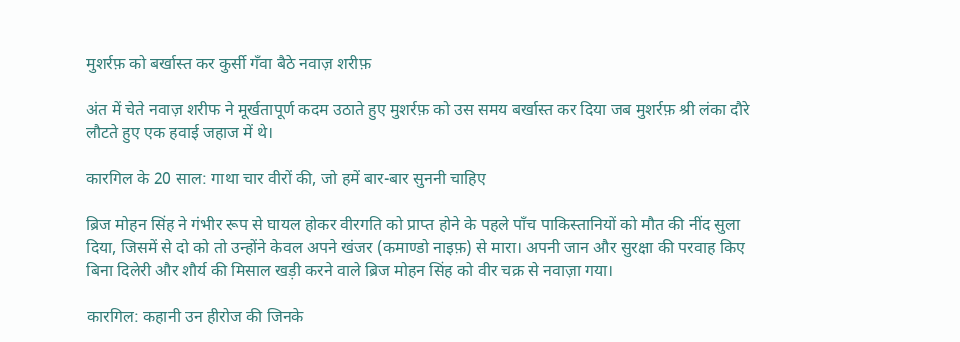मुशर्रफ़ को बर्खास्त कर कुर्सी गँवा बैठे नवाज़ शरीफ़

अंत में चेते नवाज़ शरीफ ने मूर्खतापूर्ण कदम उठाते हुए मुशर्रफ़ को उस समय बर्खास्त कर दिया जब मुशर्रफ़ श्री लंका दौरे लौटते हुए एक हवाई जहाज में थे।

कारगिल के 20 साल: गाथा चार वीरों की, जो हमें बार-बार सुननी चाहिए

ब्रिज मोहन सिंह ने गंभीर रूप से घायल होकर वीरगति को प्राप्त होने के पहले पाँच पाकिस्तानियों को मौत की नींद सुला दिया, जिसमें से दो को तो उन्होंने केवल अपने खंजर (कमाण्डो नाइफ़) से मारा। अपनी जान और सुरक्षा की परवाह किए बिना दिलेरी और शौर्य की मिसाल खड़ी करने वाले ब्रिज मोहन सिंह को वीर चक्र से नवाज़ा गया।

कारगिल: कहानी उन हीरोज की जिनके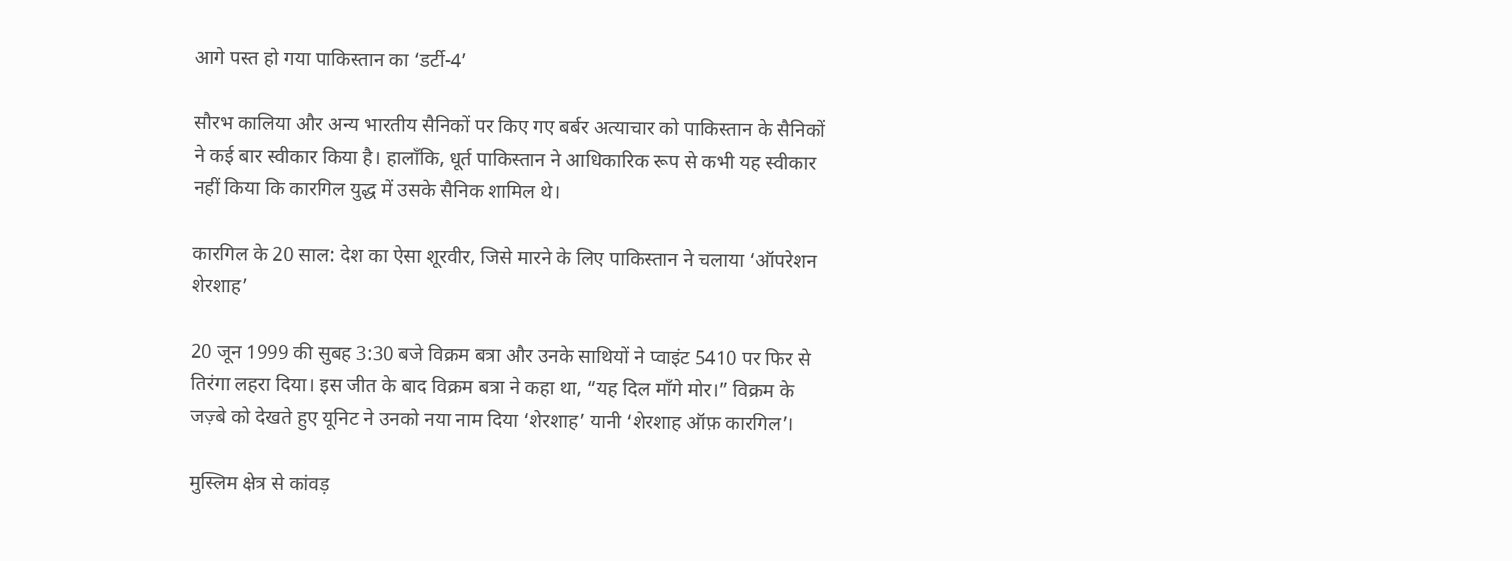आगे पस्त हो गया पाकिस्तान का ‘डर्टी-4’

सौरभ कालिया और अन्य भारतीय सैनिकों पर किए गए बर्बर अत्याचार को पाकिस्तान के सैनिकों ने कई बार स्वीकार किया है। हालाँकि, धूर्त पाकिस्तान ने आधिकारिक रूप से कभी यह स्वीकार नहीं किया कि कारगिल युद्ध में उसके सैनिक शामिल थे।

कारगिल के 20 साल: देश का ऐसा शूरवीर, जिसे मारने के लिए पाकिस्तान ने चलाया ‘ऑपरेशन शेरशाह’

20 जून 1999 की सुबह 3:30 बजे विक्रम बत्रा और उनके साथियों ने प्वाइंट 5410 पर फिर से तिरंगा लहरा दिया। इस जीत के बाद विक्रम बत्रा ने कहा था, “यह दिल माँगे मोर।” विक्रम के जज़्बे को देखते हुए यूनिट ने उनको नया नाम दिया ‘शेरशाह’ यानी ‘शेरशाह ऑफ़ कारगिल’।

मुस्लिम क्षेत्र से कांवड़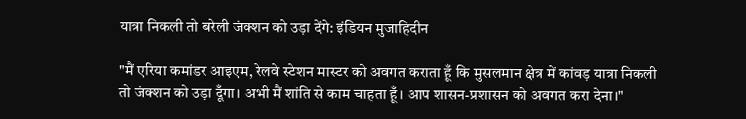यात्रा निकली तो बरेली जंक्शन को उड़ा देंगे: इंडियन मुजाहिदीन

"मैं एरिया कमांडर आइएम, रेलवे स्टेशन मास्टर को अवगत कराता हूँ कि मुसलमान क्षेत्र में कांवड़ यात्रा निकली तो जंक्शन को उड़ा दूँगा। अभी मैं शांति से काम चाहता हूँ। आप शासन-प्रशासन को अवगत करा देना।"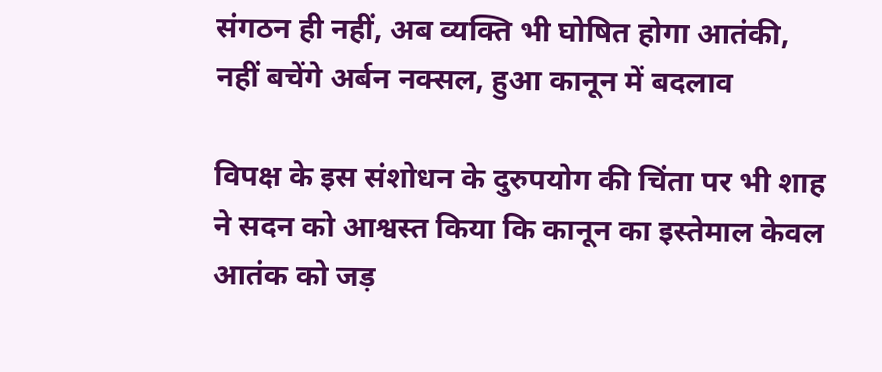संगठन ही नहीं, अब व्यक्ति भी घोषित होगा आतंकी, नहीं बचेंगे अर्बन नक्सल, हुआ कानून में बदलाव

विपक्ष के इस संशोधन के दुरुपयोग की चिंता पर भी शाह ने सदन को आश्वस्त किया कि कानून का इस्तेमाल केवल आतंक को जड़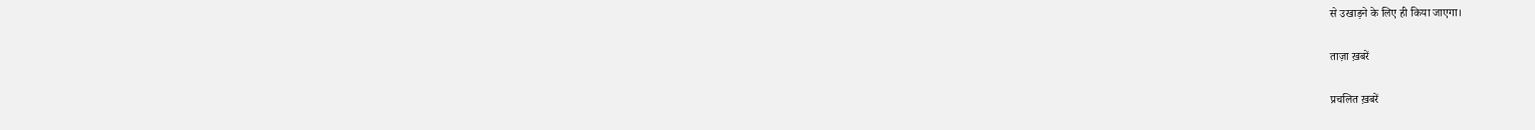से उखाड़ने के लिए ही किया जाएगा।

ताज़ा ख़बरें

प्रचलित ख़बरें